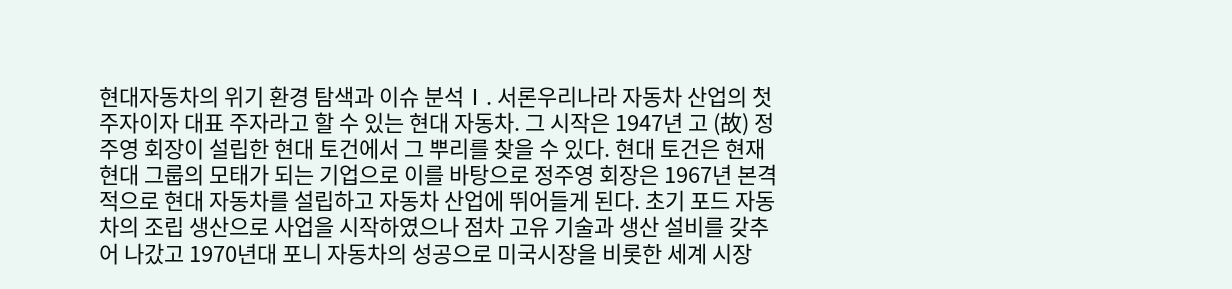현대자동차의 위기 환경 탐색과 이슈 분석Ⅰ. 서론우리나라 자동차 산업의 첫 주자이자 대표 주자라고 할 수 있는 현대 자동차. 그 시작은 1947년 고 (故) 정주영 회장이 설립한 현대 토건에서 그 뿌리를 찾을 수 있다. 현대 토건은 현재 현대 그룹의 모태가 되는 기업으로 이를 바탕으로 정주영 회장은 1967년 본격적으로 현대 자동차를 설립하고 자동차 산업에 뛰어들게 된다. 초기 포드 자동차의 조립 생산으로 사업을 시작하였으나 점차 고유 기술과 생산 설비를 갖추어 나갔고 1970년대 포니 자동차의 성공으로 미국시장을 비롯한 세계 시장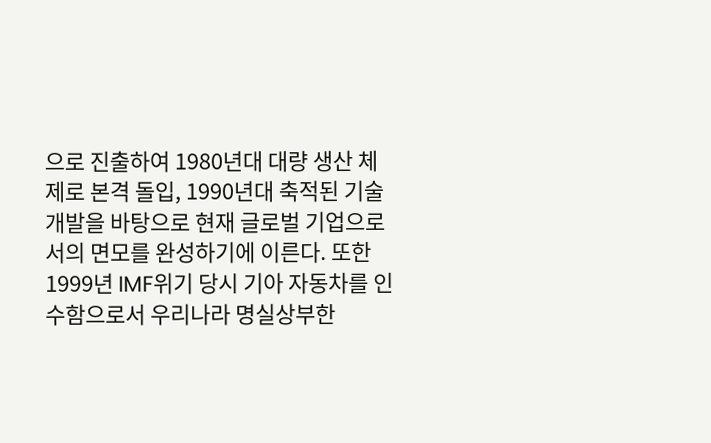으로 진출하여 1980년대 대량 생산 체제로 본격 돌입, 1990년대 축적된 기술 개발을 바탕으로 현재 글로벌 기업으로서의 면모를 완성하기에 이른다. 또한 1999년 IMF위기 당시 기아 자동차를 인수함으로서 우리나라 명실상부한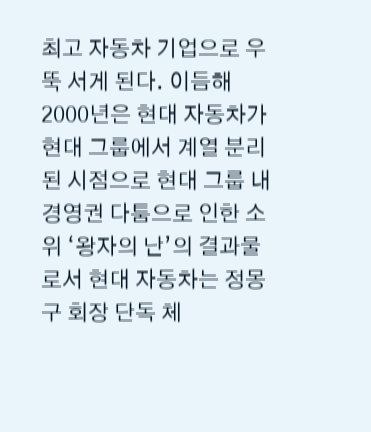최고 자동차 기업으로 우뚝 서게 된다. 이듬해 2000년은 현대 자동차가 현대 그룹에서 계열 분리된 시점으로 현대 그룹 내 경영권 다툼으로 인한 소위 ‘왕자의 난’의 결과물로서 현대 자동차는 정몽구 회장 단독 체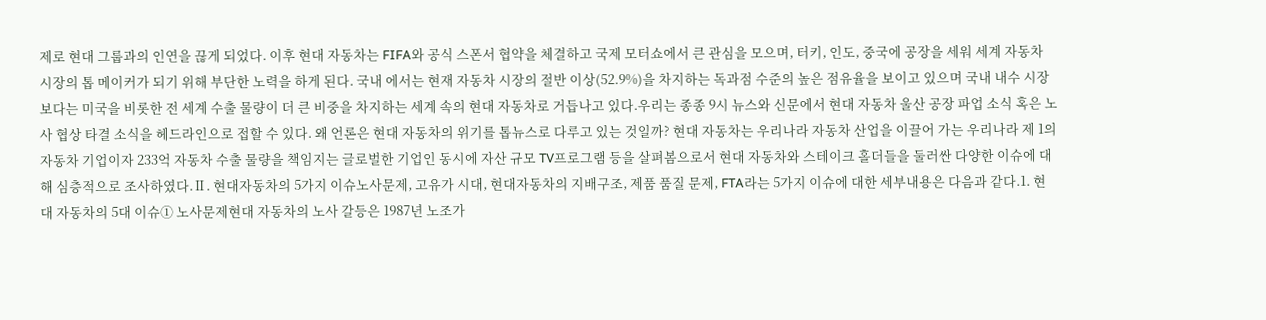제로 현대 그룹과의 인연을 끊게 되었다. 이후 현대 자동차는 FIFA와 공식 스폰서 협약을 체결하고 국제 모터쇼에서 큰 관심을 모으며, 터키, 인도, 중국에 공장을 세워 세계 자동차 시장의 톱 메이커가 되기 위해 부단한 노력을 하게 된다. 국내 에서는 현재 자동차 시장의 절반 이상(52.9%)을 차지하는 독과점 수준의 높은 점유율을 보이고 있으며 국내 내수 시장보다는 미국을 비롯한 전 세계 수출 물량이 더 큰 비중을 차지하는 세계 속의 현대 자동차로 거듭나고 있다.우리는 종종 9시 뉴스와 신문에서 현대 자동차 울산 공장 파업 소식 혹은 노사 협상 타결 소식을 헤드라인으로 접할 수 있다. 왜 언론은 현대 자동차의 위기를 톱뉴스로 다루고 있는 것일까? 현대 자동차는 우리나라 자동차 산업을 이끌어 가는 우리나라 제 1의 자동차 기업이자 233억 자동차 수출 물량을 책임지는 글로벌한 기업인 동시에 자산 규모 TV프로그램 등을 살펴봄으로서 현대 자동차와 스테이크 홀더들을 둘러싼 다양한 이슈에 대해 심층적으로 조사하였다.Ⅱ. 현대자동차의 5가지 이슈노사문제, 고유가 시대, 현대자동차의 지배구조, 제품 품질 문제, FTA라는 5가지 이슈에 대한 세부내용은 다음과 같다.1. 현대 자동차의 5대 이슈① 노사문제현대 자동차의 노사 갈등은 1987년 노조가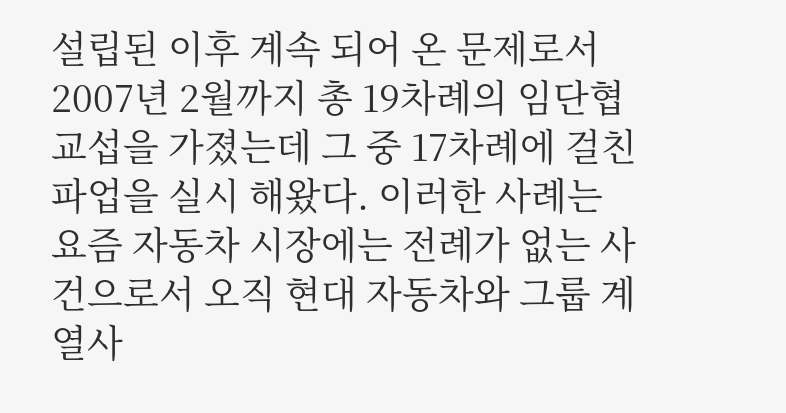설립된 이후 계속 되어 온 문제로서 2007년 2월까지 총 19차례의 임단협 교섭을 가졌는데 그 중 17차례에 걸친 파업을 실시 해왔다. 이러한 사례는 요즘 자동차 시장에는 전례가 없는 사건으로서 오직 현대 자동차와 그룹 계열사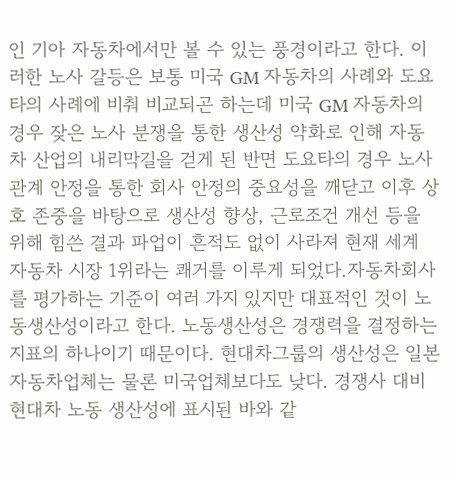인 기아 자동차에서만 볼 수 있는 풍경이라고 한다. 이러한 노사 갈등은 보통 미국 GM 자동차의 사례와 도요타의 사례에 비춰 비교되곤 하는데 미국 GM 자동차의 경우 잦은 노사 분쟁을 통한 생산성 약화로 인해 자동차 산업의 내리막길을 걷게 된 반면 도요타의 경우 노사관계 안정을 통한 회사 안정의 중요성을 깨닫고 이후 상호 존중을 바탕으로 생산성 향상, 근로조건 개선 등을 위해 힘쓴 결과 파업이 흔적도 없이 사라져 현재 세계 자동차 시장 1위라는 쾌거를 이루게 되었다.자동차회사를 평가하는 기준이 여러 가지 있지만 대표적인 것이 노동생산성이라고 한다. 노동생산성은 경쟁력을 결정하는 지표의 하나이기 때문이다. 현대차그룹의 생산성은 일본자동차업체는 물론 미국업체보다도 낮다. 경쟁사 대비 현대차 노동 생산성에 표시된 바와 같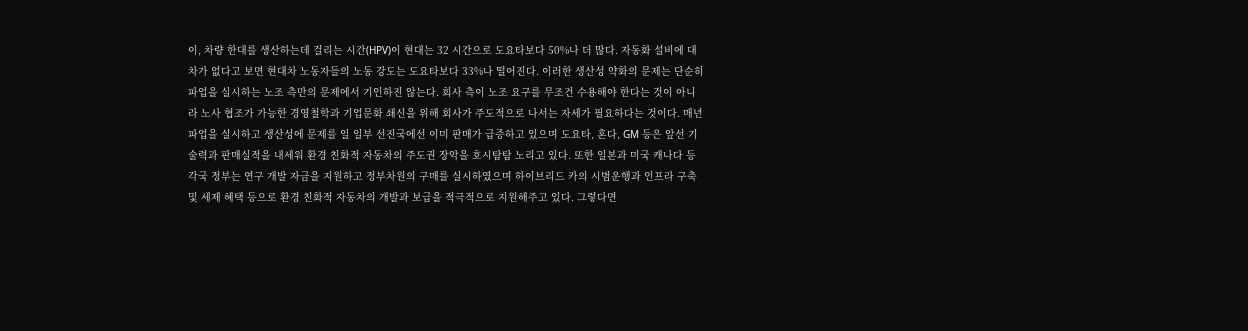이, 차량 한대를 생산하는데 걸리는 시간(HPV)이 현대는 32 시간으로 도요타보다 50%나 더 많다. 자동화 설비에 대차가 없다고 보면 현대차 노동자들의 노동 강도는 도요타보다 33%나 떨어진다. 이러한 생산성 약화의 문제는 단순히 파업을 실시하는 노조 측만의 문제에서 기인하진 않는다. 회사 측이 노조 요구를 무조건 수용해야 한다는 것이 아니라 노사 협조가 가능한 경영철학과 기업문화 쇄신을 위해 회사가 주도적으로 나서는 자세가 필요하다는 것이다. 매년 파업을 실시하고 생산성에 문제를 일 일부 선진국에선 이미 판매가 급증하고 있으며 도요타, 혼다, GM 등은 앞선 기술력과 판매실적을 내세워 환경 친화적 자동차의 주도권 장악을 호시탐탐 노리고 있다. 또한 일본과 미국 캐나다 등 각국 정부는 연구 개발 자금을 지원하고 정부차원의 구매를 실시하였으며 하이브리드 카의 시범운행과 인프라 구축 및 세제 혜택 등으로 환경 친화적 자동차의 개발과 보급을 적극적으로 지원해주고 있다. 그렇다면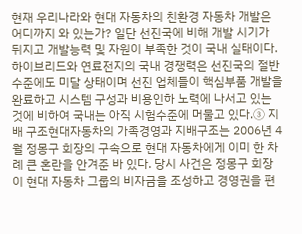현재 우리나라와 현대 자동차의 친환경 자동차 개발은 어디까지 와 있는가? 일단 선진국에 비해 개발 시기가 뒤지고 개발능력 및 자원이 부족한 것이 국내 실태이다. 하이브리드와 연료전지의 국내 경쟁력은 선진국의 절반 수준에도 미달 상태이며 선진 업체들이 핵심부품 개발을 완료하고 시스템 구성과 비용인하 노력에 나서고 있는 것에 비하여 국내는 아직 시험수준에 머물고 있다.③ 지배 구조현대자동차의 가족경영과 지배구조는 2006년 4월 정몽구 회장의 구속으로 현대 자동차에게 이미 한 차례 큰 혼란을 안겨준 바 있다. 당시 사건은 정몽구 회장이 현대 자동차 그룹의 비자금을 조성하고 경영권을 편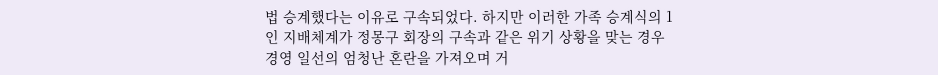법 승계했다는 이유로 구속되었다. 하지만 이러한 가족 승계식의 1인 지배체계가 정몽구 회장의 구속과 같은 위기 상황을 맞는 경우 경영 일선의 엄청난 혼란을 가져오며 거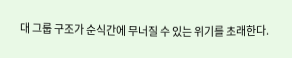대 그룹 구조가 순식간에 무너질 수 있는 위기를 초래한다.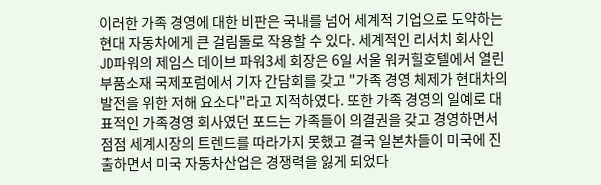이러한 가족 경영에 대한 비판은 국내를 넘어 세계적 기업으로 도약하는 현대 자동차에게 큰 걸림돌로 작용할 수 있다. 세계적인 리서치 회사인 JD파워의 제임스 데이브 파워3세 회장은 6일 서울 워커힐호텔에서 열린 부품소재 국제포럼에서 기자 간담회를 갖고 "가족 경영 체제가 현대차의 발전을 위한 저해 요소다"라고 지적하였다. 또한 가족 경영의 일예로 대표적인 가족경영 회사였던 포드는 가족들이 의결권을 갖고 경영하면서 점점 세계시장의 트렌드를 따라가지 못했고 결국 일본차들이 미국에 진출하면서 미국 자동차산업은 경쟁력을 잃게 되었다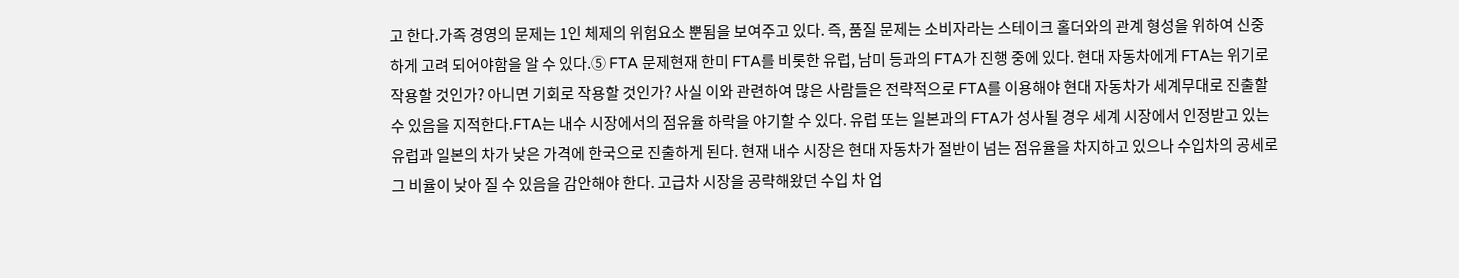고 한다.가족 경영의 문제는 1인 체제의 위험요소 뿐됨을 보여주고 있다. 즉, 품질 문제는 소비자라는 스테이크 홀더와의 관계 형성을 위하여 신중하게 고려 되어야함을 알 수 있다.⑤ FTA 문제현재 한미 FTA를 비롯한 유럽, 남미 등과의 FTA가 진행 중에 있다. 현대 자동차에게 FTA는 위기로 작용할 것인가? 아니면 기회로 작용할 것인가? 사실 이와 관련하여 많은 사람들은 전략적으로 FTA를 이용해야 현대 자동차가 세계무대로 진출할 수 있음을 지적한다.FTA는 내수 시장에서의 점유율 하락을 야기할 수 있다. 유럽 또는 일본과의 FTA가 성사될 경우 세계 시장에서 인정받고 있는 유럽과 일본의 차가 낮은 가격에 한국으로 진출하게 된다. 현재 내수 시장은 현대 자동차가 절반이 넘는 점유율을 차지하고 있으나 수입차의 공세로 그 비율이 낮아 질 수 있음을 감안해야 한다. 고급차 시장을 공략해왔던 수입 차 업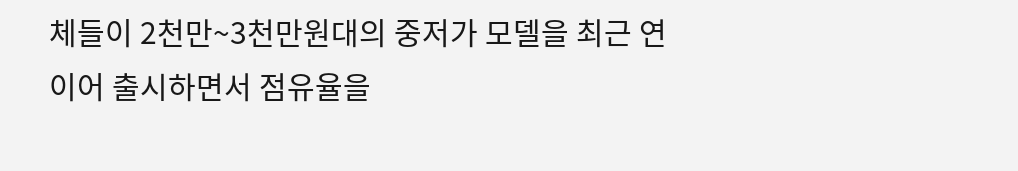체들이 2천만~3천만원대의 중저가 모델을 최근 연이어 출시하면서 점유율을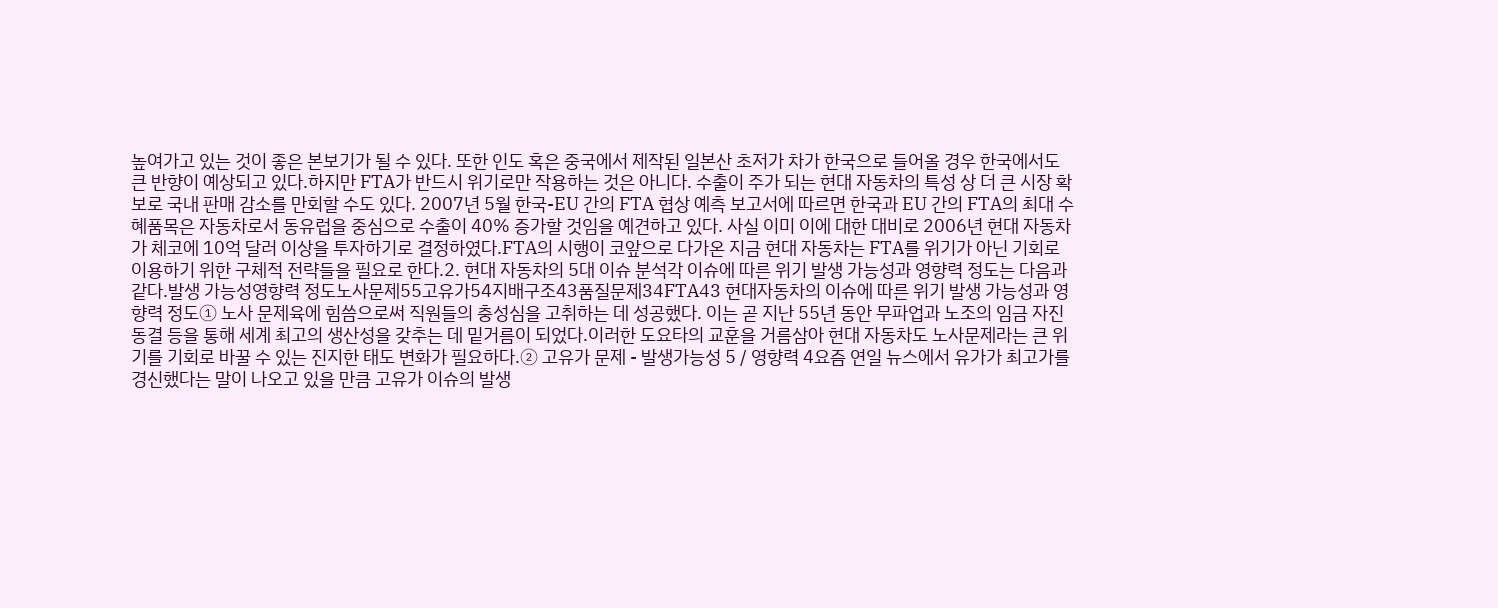높여가고 있는 것이 좋은 본보기가 될 수 있다. 또한 인도 혹은 중국에서 제작된 일본산 초저가 차가 한국으로 들어올 경우 한국에서도 큰 반향이 예상되고 있다.하지만 FTA가 반드시 위기로만 작용하는 것은 아니다. 수출이 주가 되는 현대 자동차의 특성 상 더 큰 시장 확보로 국내 판매 감소를 만회할 수도 있다. 2007년 5월 한국-EU 간의 FTA 협상 예측 보고서에 따르면 한국과 EU 간의 FTA의 최대 수혜품목은 자동차로서 동유럽을 중심으로 수출이 40% 증가할 것임을 예견하고 있다. 사실 이미 이에 대한 대비로 2006년 현대 자동차가 체코에 10억 달러 이상을 투자하기로 결정하였다.FTA의 시행이 코앞으로 다가온 지금 현대 자동차는 FTA를 위기가 아닌 기회로 이용하기 위한 구체적 전략들을 필요로 한다.2. 현대 자동차의 5대 이슈 분석각 이슈에 따른 위기 발생 가능성과 영향력 정도는 다음과 같다.발생 가능성영향력 정도노사문제55고유가54지배구조43품질문제34FTA43 현대자동차의 이슈에 따른 위기 발생 가능성과 영향력 정도① 노사 문제육에 힘씀으로써 직원들의 충성심을 고취하는 데 성공했다. 이는 곧 지난 55년 동안 무파업과 노조의 임금 자진동결 등을 통해 세계 최고의 생산성을 갖추는 데 밑거름이 되었다.이러한 도요타의 교훈을 거름삼아 현대 자동차도 노사문제라는 큰 위기를 기회로 바꿀 수 있는 진지한 태도 변화가 필요하다.② 고유가 문제 - 발생가능성 5 / 영향력 4요즘 연일 뉴스에서 유가가 최고가를 경신했다는 말이 나오고 있을 만큼 고유가 이슈의 발생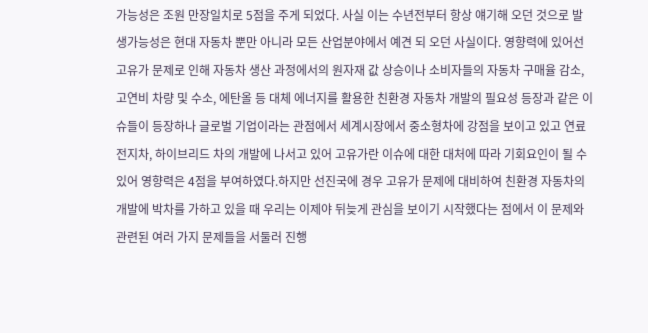가능성은 조원 만장일치로 5점을 주게 되었다. 사실 이는 수년전부터 항상 얘기해 오던 것으로 발생가능성은 현대 자동차 뿐만 아니라 모든 산업분야에서 예견 되 오던 사실이다. 영향력에 있어선 고유가 문제로 인해 자동차 생산 과정에서의 원자재 값 상승이나 소비자들의 자동차 구매율 감소, 고연비 차량 및 수소, 에탄올 등 대체 에너지를 활용한 친환경 자동차 개발의 필요성 등장과 같은 이슈들이 등장하나 글로벌 기업이라는 관점에서 세계시장에서 중소형차에 강점을 보이고 있고 연료전지차, 하이브리드 차의 개발에 나서고 있어 고유가란 이슈에 대한 대처에 따라 기회요인이 될 수 있어 영향력은 4점을 부여하였다.하지만 선진국에 경우 고유가 문제에 대비하여 친환경 자동차의 개발에 박차를 가하고 있을 때 우리는 이제야 뒤늦게 관심을 보이기 시작했다는 점에서 이 문제와 관련된 여러 가지 문제들을 서둘러 진행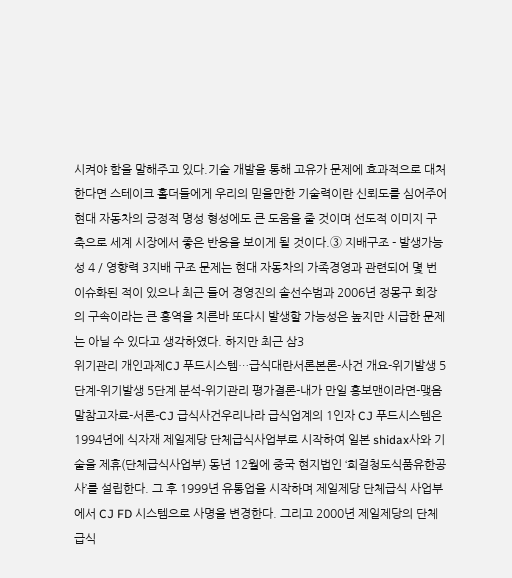시켜야 함을 말해주고 있다.기술 개발을 통해 고유가 문제에 효과적으로 대처한다면 스테이크 홀더들에게 우리의 믿을만한 기술력이란 신뢰도를 심어주어 현대 자동차의 긍정적 명성 형성에도 큰 도움을 줄 것이며 선도적 이미지 구축으로 세계 시장에서 좋은 반응을 보이게 될 것이다.③ 지배구조 - 발생가능성 4 / 영향력 3지배 구조 문제는 현대 자동차의 가족경영과 관련되어 몇 번 이슈화된 적이 있으나 최근 들어 경영진의 솔선수범과 2006년 정몽구 회장의 구속이라는 큰 홍역을 치른바 또다시 발생할 가능성은 높지만 시급한 문제는 아닐 수 있다고 생각하였다. 하지만 최근 삼3
위기관리 개인과제CJ 푸드시스템…급식대란서론본론-사건 개요-위기발생 5단계-위기발생 5단계 분석-위기관리 평가결론-내가 만일 홍보맨이라면-맺음 말참고자료-서론-CJ 급식사건우리나라 급식업계의 1인자 CJ 푸드시스템은 1994년에 식자재 제일제당 단체급식사업부로 시작하여 일본 shidax사와 기술을 제휴(단체급식사업부) 동년 12월에 중국 현지법인 ‘희걸청도식품유한공사’를 설립한다. 그 후 1999년 유통업을 시작하며 제일제당 단체급식 사업부에서 CJ FD 시스템으로 사명을 변경한다. 그리고 2000년 제일제당의 단체 급식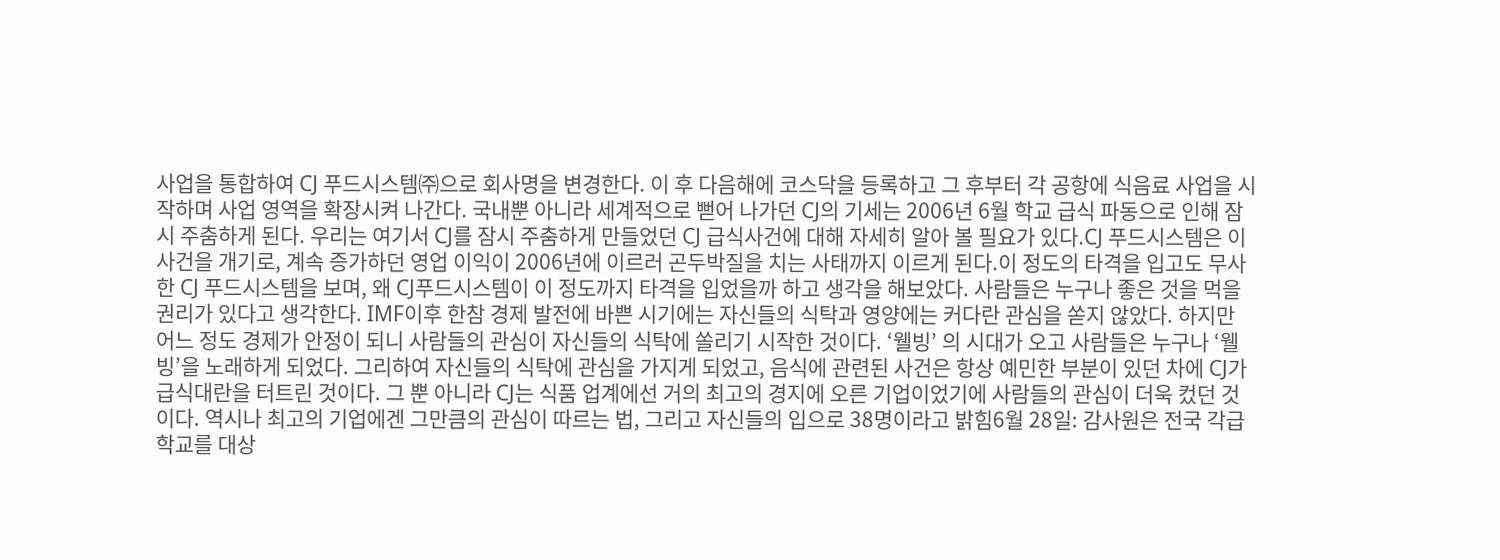사업을 통합하여 CJ 푸드시스템㈜으로 회사명을 변경한다. 이 후 다음해에 코스닥을 등록하고 그 후부터 각 공항에 식음료 사업을 시작하며 사업 영역을 확장시켜 나간다. 국내뿐 아니라 세계적으로 뻗어 나가던 CJ의 기세는 2006년 6월 학교 급식 파동으로 인해 잠시 주춤하게 된다. 우리는 여기서 CJ를 잠시 주춤하게 만들었던 CJ 급식사건에 대해 자세히 알아 볼 필요가 있다.CJ 푸드시스템은 이 사건을 개기로, 계속 증가하던 영업 이익이 2006년에 이르러 곤두박질을 치는 사태까지 이르게 된다.이 정도의 타격을 입고도 무사한 CJ 푸드시스템을 보며, 왜 CJ푸드시스템이 이 정도까지 타격을 입었을까 하고 생각을 해보았다. 사람들은 누구나 좋은 것을 먹을 권리가 있다고 생각한다. IMF이후 한참 경제 발전에 바쁜 시기에는 자신들의 식탁과 영양에는 커다란 관심을 쏟지 않았다. 하지만 어느 정도 경제가 안정이 되니 사람들의 관심이 자신들의 식탁에 쏠리기 시작한 것이다. ‘웰빙’ 의 시대가 오고 사람들은 누구나 ‘웰빙’을 노래하게 되었다. 그리하여 자신들의 식탁에 관심을 가지게 되었고, 음식에 관련된 사건은 항상 예민한 부분이 있던 차에 CJ가 급식대란을 터트린 것이다. 그 뿐 아니라 CJ는 식품 업계에선 거의 최고의 경지에 오른 기업이었기에 사람들의 관심이 더욱 컸던 것이다. 역시나 최고의 기업에겐 그만큼의 관심이 따르는 법, 그리고 자신들의 입으로 38명이라고 밝힘6월 28일: 감사원은 전국 각급학교를 대상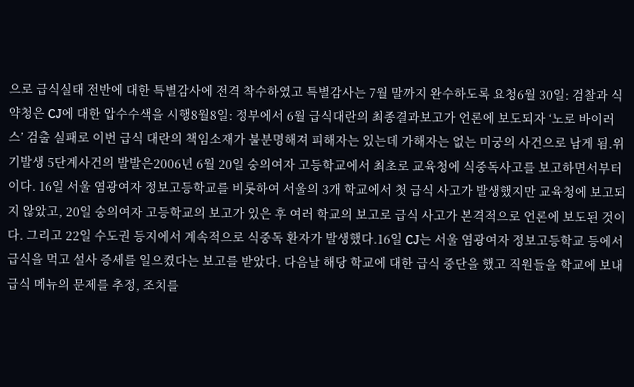으로 급식실태 전반에 대한 특별감사에 전격 착수하였고 특별감사는 7월 말까지 완수하도록 요청6월 30일: 검찰과 식약청은 CJ에 대한 압수수색을 시행8월8일: 정부에서 6월 급식대란의 최종결과보고가 언론에 보도되자 ‘노로 바이러스’ 검출 실패로 이번 급식 대란의 책임소재가 불분명해져 피해자는 있는데 가해자는 없는 미궁의 사건으로 남게 됨.위기발생 5단계사건의 발발은2006년 6월 20일 숭의여자 고등학교에서 최초로 교육청에 식중독사고를 보고하면서부터이다. 16일 서울 염광여자 정보고등학교를 비롯하여 서울의 3개 학교에서 첫 급식 사고가 발생했지만 교육청에 보고되지 않았고, 20일 숭의여자 고등학교의 보고가 있은 후 여러 학교의 보고로 급식 사고가 본격적으로 언론에 보도된 것이다. 그리고 22일 수도권 등지에서 계속적으로 식중독 환자가 발생했다.16일 CJ는 서울 염광여자 정보고등학교 등에서 급식을 먹고 설사 증세를 일으켰다는 보고를 받았다. 다음날 해당 학교에 대한 급식 중단을 했고 직원들을 학교에 보내 급식 메뉴의 문제를 추정, 조치를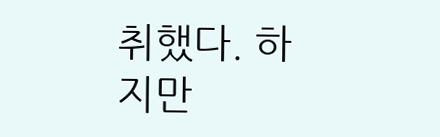취했다. 하지만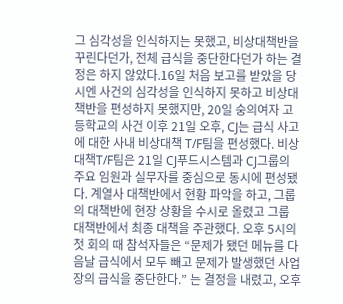그 심각성을 인식하지는 못했고, 비상대책반을 꾸린다던가, 전체 급식을 중단한다던가 하는 결정은 하지 않았다.16일 처음 보고를 받았을 당시엔 사건의 심각성을 인식하지 못하고 비상대책반을 편성하지 못했지만, 20일 숭의여자 고등학교의 사건 이후 21일 오후, CJ는 급식 사고에 대한 사내 비상대책 T/F팀을 편성했다. 비상대책T/F팀은 21일 CJ푸드시스템과 CJ그룹의 주요 임원과 실무자를 중심으로 동시에 편성됐다. 계열사 대책반에서 현황 파악을 하고, 그룹의 대책반에 현장 상황을 수시로 올렸고 그룹 대책반에서 최종 대책을 주관했다. 오후 5시의 첫 회의 때 참석자들은 “문제가 됐던 메뉴를 다음날 급식에서 모두 빼고 문제가 발생했던 사업장의 급식을 중단한다.” 는 결정을 내렸고, 오후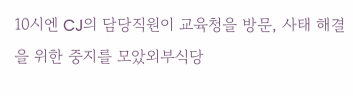10시엔 CJ의 담당직원이 교육청을 방문, 사태 해결을 위한 중지를 모았외부식당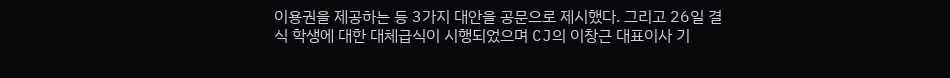이용권을 제공하는 등 3가지 대안을 공문으로 제시했다. 그리고 26일 결식 학생에 대한 대체급식이 시행되었으며 CJ의 이창근 대표이사 기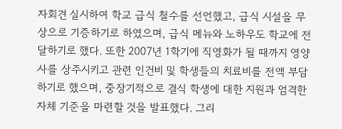자회견 실시하여 학교 급식 철수를 선언했고, 급식 시설을 무상으로 기증하기로 하였으며, 급식 메뉴와 노하우도 학교에 전달하기로 했다. 또한 2007년 1학기에 직영화가 될 때까지 영양사를 상주시키고 관련 인건비 및 학생들의 치료비를 전액 부담하기로 했으며, 중장기적으로 결식 학생에 대한 지원과 엄격한 자체 기준을 마련할 것을 발표했다. 그리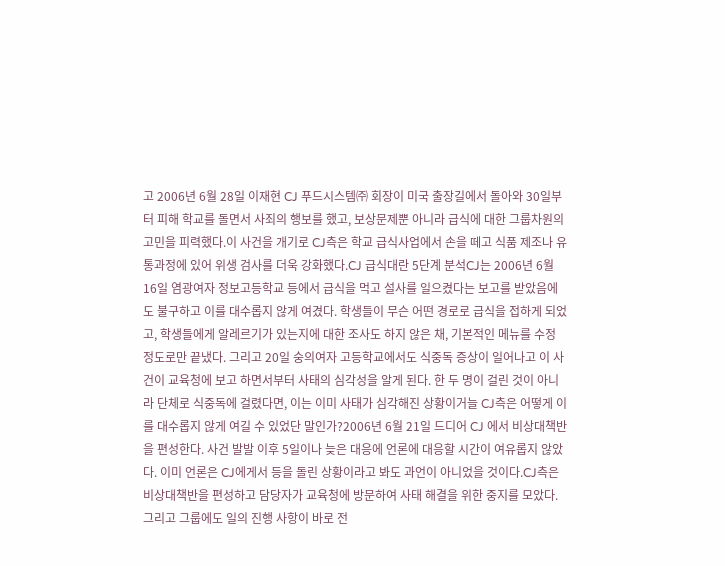고 2006년 6월 28일 이재현 CJ 푸드시스템㈜ 회장이 미국 출장길에서 돌아와 30일부터 피해 학교를 돌면서 사죄의 행보를 했고, 보상문제뿐 아니라 급식에 대한 그룹차원의 고민을 피력했다.이 사건을 개기로 CJ측은 학교 급식사업에서 손을 떼고 식품 제조나 유통과정에 있어 위생 검사를 더욱 강화했다.CJ 급식대란 5단계 분석CJ는 2006년 6월 16일 염광여자 정보고등학교 등에서 급식을 먹고 설사를 일으켰다는 보고를 받았음에도 불구하고 이를 대수롭지 않게 여겼다. 학생들이 무슨 어떤 경로로 급식을 접하게 되었고, 학생들에게 알레르기가 있는지에 대한 조사도 하지 않은 채, 기본적인 메뉴를 수정 정도로만 끝냈다. 그리고 20일 숭의여자 고등학교에서도 식중독 증상이 일어나고 이 사건이 교육청에 보고 하면서부터 사태의 심각성을 알게 된다. 한 두 명이 걸린 것이 아니라 단체로 식중독에 걸렸다면, 이는 이미 사태가 심각해진 상황이거늘 CJ측은 어떻게 이를 대수롭지 않게 여길 수 있었단 말인가?2006년 6월 21일 드디어 CJ 에서 비상대책반을 편성한다. 사건 발발 이후 5일이나 늦은 대응에 언론에 대응할 시간이 여유롭지 않았다. 이미 언론은 CJ에게서 등을 돌린 상황이라고 봐도 과언이 아니었을 것이다.CJ측은 비상대책반을 편성하고 담당자가 교육청에 방문하여 사태 해결을 위한 중지를 모았다. 그리고 그룹에도 일의 진행 사항이 바로 전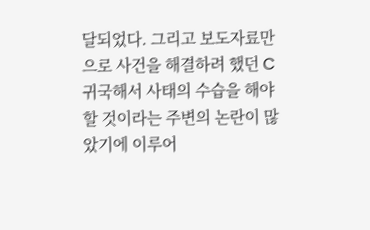달되었다. 그리고 보도자료만으로 사건을 해결하려 했던 C귀국해서 사태의 수습을 해야 할 것이라는 주변의 논란이 많았기에 이루어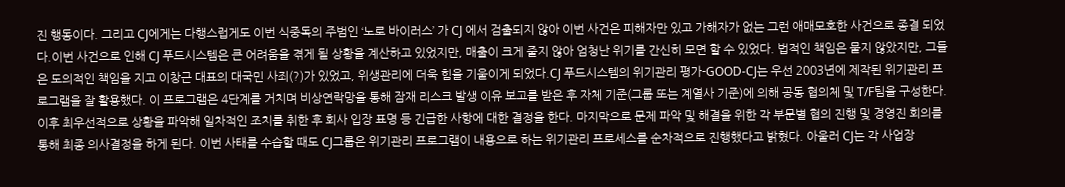진 행동이다. 그리고 CJ에게는 다행스럽게도 이번 식중독의 주범인 ‘노로 바이러스’ 가 CJ 에서 검출되지 않아 이번 사건은 피해자만 있고 가해자가 없는 그런 애매모호한 사건으로 종결 되었다.이번 사건으로 인해 CJ 푸드시스템은 큰 어려움을 겪게 될 상황을 계산하고 있었지만, 매출이 크게 줄지 않아 엄청난 위기를 간신히 모면 할 수 있었다. 법적인 책임은 물지 않았지만, 그들은 도의적인 책임을 지고 이창근 대표의 대국민 사죄(?)가 있었고, 위생관리에 더욱 힘을 기울이게 되었다.CJ 푸드시스템의 위기관리 평가-GOOD-CJ는 우선 2003년에 제작된 위기관리 프로그램을 잘 활용했다. 이 프로그램은 4단계를 거치며 비상연락망을 통해 잠재 리스크 발생 이유 보고를 받은 후 자체 기준(그룹 또는 계열사 기준)에 의해 공동 협의체 및 T/F팀을 구성한다. 이후 최우선적으로 상황을 파악해 일차적인 조치를 취한 후 회사 입장 표명 등 긴급한 사항에 대한 결정을 한다. 마지막으로 문제 파악 및 해결을 위한 각 부문별 협의 진행 및 경영진 회의를 통해 최종 의사결정을 하게 된다. 이번 사태를 수습할 때도 CJ그룹은 위기관리 프로그램이 내용으로 하는 위기관리 프로세스를 순차적으로 진행했다고 밝혔다. 아울러 CJ는 각 사업장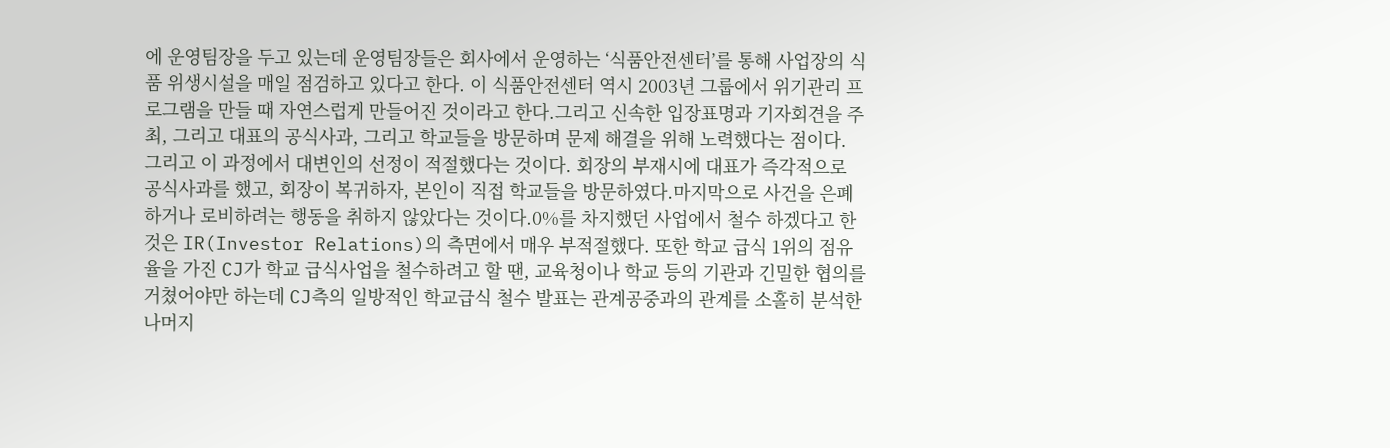에 운영팀장을 두고 있는데 운영팀장들은 회사에서 운영하는 ‘식품안전센터’를 통해 사업장의 식품 위생시설을 매일 점검하고 있다고 한다. 이 식품안전센터 역시 2003년 그룹에서 위기관리 프로그램을 만들 때 자연스럽게 만들어진 것이라고 한다.그리고 신속한 입장표명과 기자회견을 주최, 그리고 대표의 공식사과, 그리고 학교들을 방문하며 문제 해결을 위해 노력했다는 점이다. 그리고 이 과정에서 대변인의 선정이 적절했다는 것이다. 회장의 부재시에 대표가 즉각적으로 공식사과를 했고, 회장이 복귀하자, 본인이 직접 학교들을 방문하였다.마지막으로 사건을 은폐하거나 로비하려는 행동을 취하지 않았다는 것이다.0%를 차지했던 사업에서 철수 하겠다고 한 것은 IR(Investor Relations)의 측면에서 매우 부적절했다. 또한 학교 급식 1위의 점유율을 가진 CJ가 학교 급식사업을 철수하려고 할 땐, 교육청이나 학교 등의 기관과 긴밀한 협의를 거쳤어야만 하는데 CJ측의 일방적인 학교급식 철수 발표는 관계공중과의 관계를 소홀히 분석한 나머지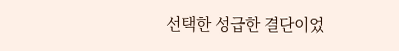선택한 성급한 결단이었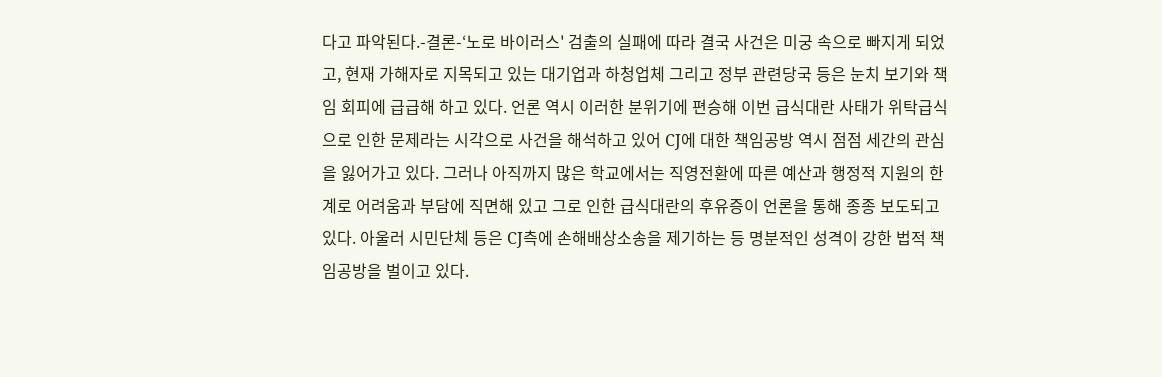다고 파악된다.-결론-‘노로 바이러스' 검출의 실패에 따라 결국 사건은 미궁 속으로 빠지게 되었고, 현재 가해자로 지목되고 있는 대기업과 하청업체 그리고 정부 관련당국 등은 눈치 보기와 책임 회피에 급급해 하고 있다. 언론 역시 이러한 분위기에 편승해 이번 급식대란 사태가 위탁급식으로 인한 문제라는 시각으로 사건을 해석하고 있어 CJ에 대한 책임공방 역시 점점 세간의 관심을 잃어가고 있다. 그러나 아직까지 많은 학교에서는 직영전환에 따른 예산과 행정적 지원의 한계로 어려움과 부담에 직면해 있고 그로 인한 급식대란의 후유증이 언론을 통해 종종 보도되고 있다. 아울러 시민단체 등은 CJ측에 손해배상소송을 제기하는 등 명분적인 성격이 강한 법적 책임공방을 벌이고 있다.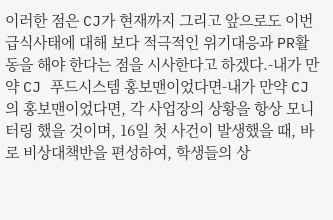이러한 점은 CJ가 현재까지 그리고 앞으로도 이번 급식사태에 대해 보다 적극적인 위기대응과 PR활동을 해야 한다는 점을 시사한다고 하겠다.-내가 만약 CJ 푸드시스템 홍보맨이었다면-내가 만약 CJ의 홍보맨이었다면, 각 사업장의 상황을 항상 모니터링 했을 것이며, 16일 첫 사건이 발생했을 때, 바로 비상대책반을 편성하여, 학생들의 상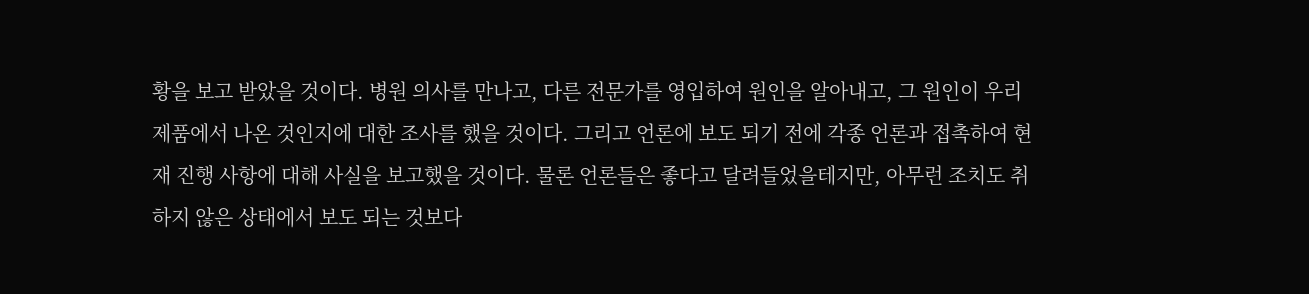황을 보고 받았을 것이다. 병원 의사를 만나고, 다른 전문가를 영입하여 원인을 알아내고, 그 원인이 우리 제품에서 나온 것인지에 대한 조사를 했을 것이다. 그리고 언론에 보도 되기 전에 각종 언론과 접촉하여 현재 진행 사항에 대해 사실을 보고했을 것이다. 물론 언론들은 좋다고 달려들었을테지만, 아무런 조치도 취하지 않은 상태에서 보도 되는 것보다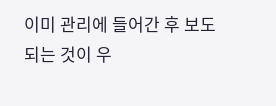이미 관리에 들어간 후 보도되는 것이 우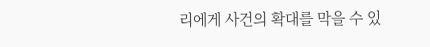리에게 사건의 확대를 막을 수 있